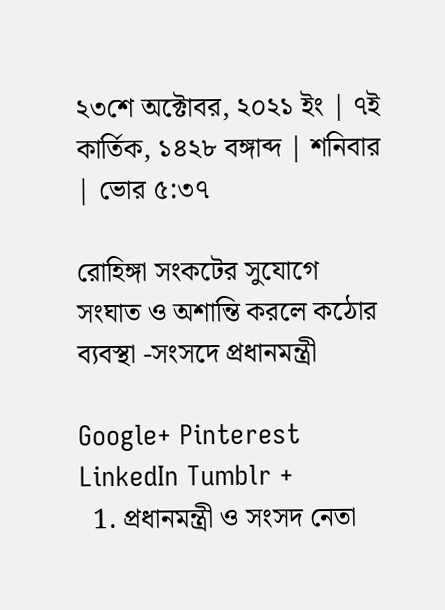২৩শে অক্টোবর, ২০২১ ইং | ৭ই কার্তিক, ১৪২৮ বঙ্গাব্দ | শনিবার | ভোর ৫:৩৭

রোহিঙ্গা সংকটের সুযোগে সংঘাত ও অশান্তি করলে কঠোর ব্যবস্থা -সংসদে প্রধানমন্ত্রী

Google+ Pinterest LinkedIn Tumblr +
  1. প্রধানমন্ত্রী ও সংসদ নেতা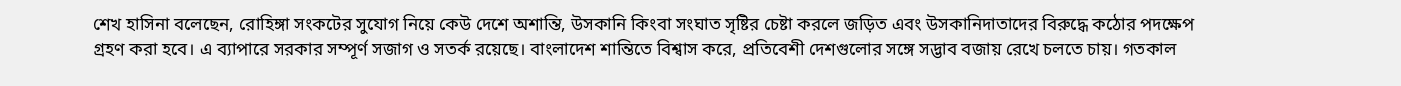শেখ হাসিনা বলেছেন, রোহিঙ্গা সংকটের সুযোগ নিয়ে কেউ দেশে অশান্তি, উসকানি কিংবা সংঘাত সৃষ্টির চেষ্টা করলে জড়িত এবং উসকানিদাতাদের বিরুদ্ধে কঠোর পদক্ষেপ গ্রহণ করা হবে। এ ব্যাপারে সরকার সম্পূর্ণ সজাগ ও সতর্ক রয়েছে। বাংলাদেশ শান্তিতে বিশ্বাস করে, প্রতিবেশী দেশগুলোর সঙ্গে সদ্ভাব বজায় রেখে চলতে চায়। গতকাল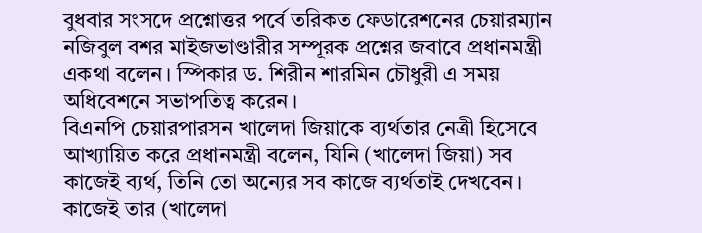বুধবার সংসদে প্রশ্নোত্তর পর্বে তরিকত ফেডারেশনের চেয়ারম্যান নজিবুল বশর মাইজভাণ্ডারীর সম্পূরক প্রশ্নের জবাবে প্রধানমন্ত্রী একথা বলেন। স্পিকার ড. শিরীন শারমিন চৌধুরী এ সময় অধিবেশনে সভাপতিত্ব করেন।
বিএনপি চেয়ারপারসন খালেদা জিয়াকে ব্যর্থতার নেত্রী হিসেবে আখ্যায়িত করে প্রধানমন্ত্রী বলেন, যিনি (খালেদা জিয়া) সব কাজেই ব্যর্থ, তিনি তো অন্যের সব কাজে ব্যর্থতাই দেখবেন। কাজেই তার (খালেদা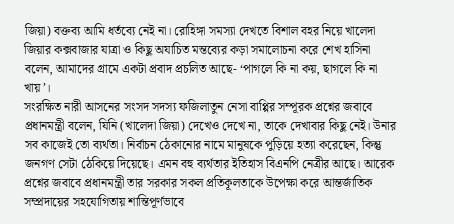জিয়া) বক্তব্য আমি ধর্তব্যে নেই না। রোহিঙ্গা সমস্যা দেখতে বিশাল বহর নিয়ে খালেদা জিয়ার কক্সবাজার যাত্রা ও কিছু অযাচিত মন্তব্যের কড়া সমালোচনা করে শেখ হাসিনা বলেন, আমাদের গ্রামে একটা প্রবাদ প্রচলিত আছে- ‘পাগলে কি না কয়, ছাগলে কি না খায়’।
সংরক্ষিত নারী আসনের সংসদ সদস্য ফজিলাতুন নেসা বাপ্পির সম্পূরক প্রশ্নের জবাবে প্রধানমন্ত্রী বলেন, যিনি (খালেদা জিয়া) দেখেও দেখে না, তাকে দেখাবার কিছু নেই। উনার সব কাজেই তো ব্যর্থতা। নির্বাচন ঠেকানোর নামে মানুষকে পুড়িয়ে হত্যা করেছেন, কিন্তু জনগণ সেটা ঠেকিয়ে দিয়েছে। এমন বহু ব্যর্থতার ইতিহাস বিএনপি নেত্রীর আছে। আরেক প্রশ্নের জবাবে প্রধানমন্ত্রী তার সরকার সকল প্রতিকূলতাকে উপেক্ষা করে আন্তর্জাতিক সম্প্রদায়ের সহযোগিতায় শান্তিপূর্ণভাবে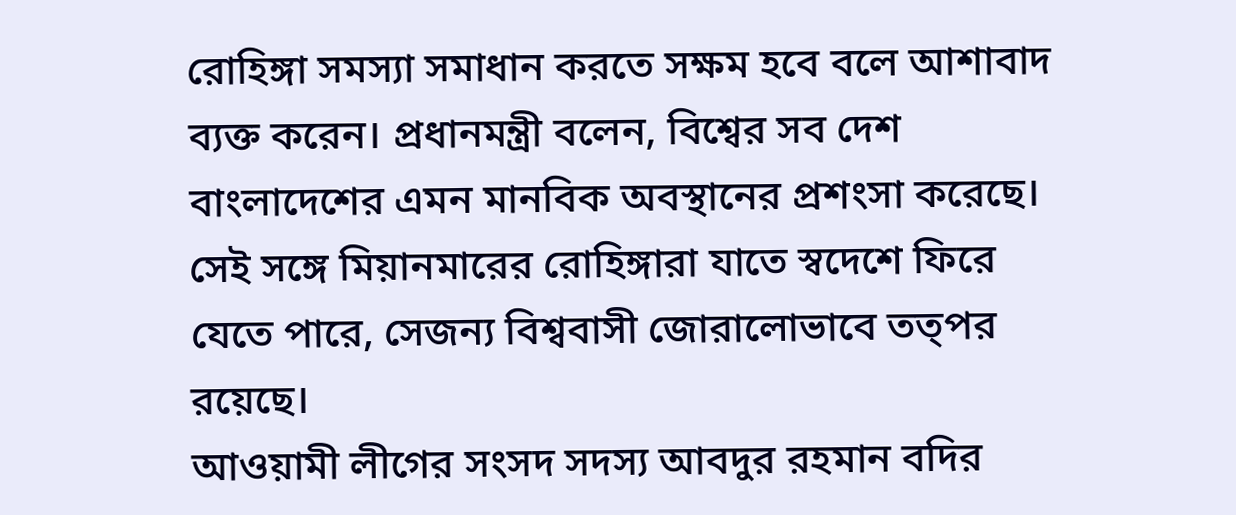রোহিঙ্গা সমস্যা সমাধান করতে সক্ষম হবে বলে আশাবাদ ব্যক্ত করেন। প্রধানমন্ত্রী বলেন, বিশ্বের সব দেশ বাংলাদেশের এমন মানবিক অবস্থানের প্রশংসা করেছে। সেই সঙ্গে মিয়ানমারের রোহিঙ্গারা যাতে স্বদেশে ফিরে যেতে পারে, সেজন্য বিশ্ববাসী জোরালোভাবে তত্পর রয়েছে।
আওয়ামী লীগের সংসদ সদস্য আবদুর রহমান বদির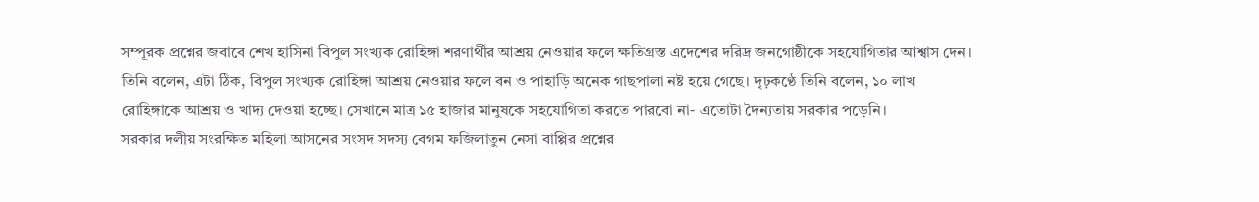সম্পূরক প্রশ্নের জবাবে শেখ হাসিনা বিপুল সংখ্যক রোহিঙ্গা শরণার্থীর আশ্রয় নেওয়ার ফলে ক্ষতিগ্রস্ত এদেশের দরিদ্র জনগোষ্ঠীকে সহযোগিতার আশ্বাস দেন। তিনি বলেন, এটা ঠিক, বিপুল সংখ্যক রোহিঙ্গা আশ্রয় নেওয়ার ফলে বন ও পাহাড়ি অনেক গাছপালা নষ্ট হয়ে গেছে। দৃঢ়কণ্ঠে তিনি বলেন, ১০ লাখ রোহিঙ্গাকে আশ্রয় ও খাদ্য দেওয়া হচ্ছে। সেখানে মাত্র ১৫ হাজার মানুষকে সহযোগিতা করতে পারবো না- এতোটা দৈন্যতায় সরকার পড়েনি।
সরকার দলীয় সংরক্ষিত মহিলা আসনের সংসদ সদস্য বেগম ফজিলাতুন নেসা বাপ্পির প্রশ্নের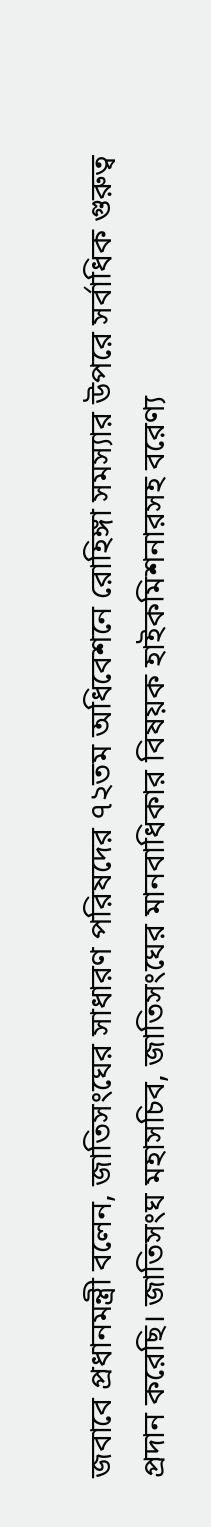জবাবে প্রধানমন্ত্রী বলেন, জাতিসংঘের সাধারণ পরিষদের ৭২তম অধিবেশনে রোহিঙ্গা সমস্যার উপরে সর্বাধিক গুরুত্ব প্রদান করেছি। জাতিসংঘ মহাসচিব, জাতিসংঘের মানবাধিকার বিষয়ক হাইকমিশনারসহ বরেণ্য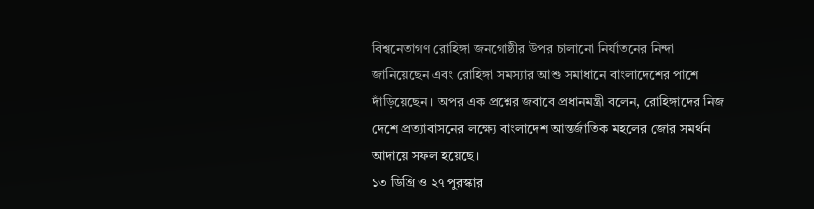বিশ্বনেতাগণ রোহিঙ্গা জনগোষ্ঠীর উপর চালানো নির্যাতনের নিন্দা জানিয়েছেন এবং রোহিঙ্গা সমস্যার আশু সমাধানে বাংলাদেশের পাশে দাঁড়িয়েছেন। অপর এক প্রশ্নের জবাবে প্রধানমন্ত্রী বলেন, রোহিঙ্গাদের নিজ দেশে প্রত্যাবাসনের লক্ষ্যে বাংলাদেশ আন্তর্জাতিক মহলের জোর সমর্থন আদায়ে সফল হয়েছে।
১৩ ডিগ্রি ও ২৭ পুরস্কার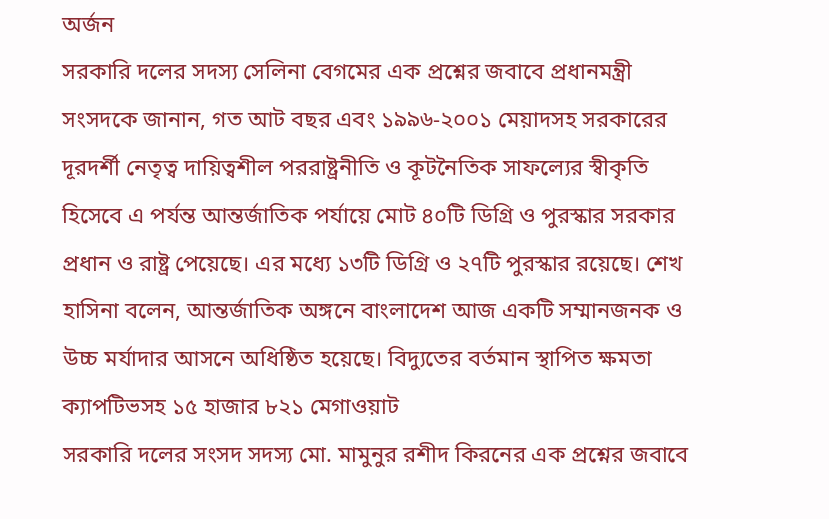অর্জন
সরকারি দলের সদস্য সেলিনা বেগমের এক প্রশ্নের জবাবে প্রধানমন্ত্রী সংসদকে জানান, গত আট বছর এবং ১৯৯৬-২০০১ মেয়াদসহ সরকারের দূরদর্শী নেতৃত্ব দায়িত্বশীল পররাষ্ট্রনীতি ও কূটনৈতিক সাফল্যের স্বীকৃতি হিসেবে এ পর্যন্ত আন্তর্জাতিক পর্যায়ে মোট ৪০টি ডিগ্রি ও পুরস্কার সরকার প্রধান ও রাষ্ট্র পেয়েছে। এর মধ্যে ১৩টি ডিগ্রি ও ২৭টি পুরস্কার রয়েছে। শেখ হাসিনা বলেন, আন্তর্জাতিক অঙ্গনে বাংলাদেশ আজ একটি সম্মানজনক ও উচ্চ মর্যাদার আসনে অধিষ্ঠিত হয়েছে। বিদ্যুতের বর্তমান স্থাপিত ক্ষমতা ক্যাপটিভসহ ১৫ হাজার ৮২১ মেগাওয়াট
সরকারি দলের সংসদ সদস্য মো. মামুনুর রশীদ কিরনের এক প্রশ্নের জবাবে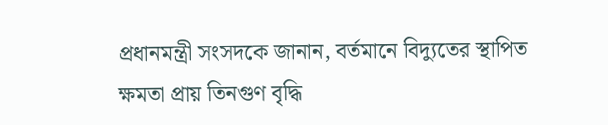প্রধানমন্ত্রী সংসদকে জানান, বর্তমানে বিদ্যুতের স্থাপিত ক্ষমতা প্রায় তিনগুণ বৃদ্ধি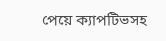পেয়ে ক্যাপটিভসহ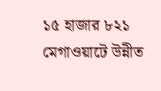১৫ হাজার ৮২১ মেগাওয়াটে উন্নীত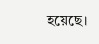হয়েছে।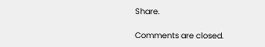Share.

Comments are closed.